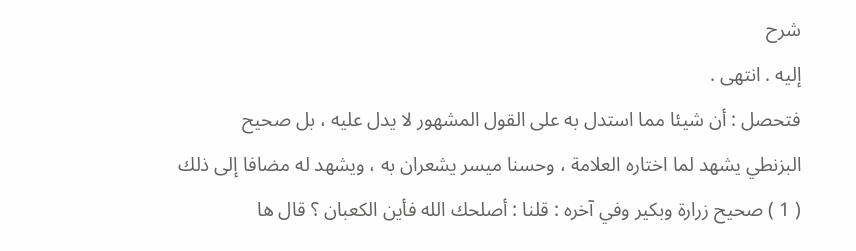شرح
إليه . انتهى .
فتحصل : أن شيئا مما استدل به على القول المشهور لا يدل عليه ، بل صحيح
البزنطي يشهد لما اختاره العلامة ، وحسنا ميسر يشعران به ، ويشهد له مضافا إلى ذلك
( 1 ) صحيح زرارة وبكير وفي آخره : قلنا : أصلحك الله فأين الكعبان ؟ قال ها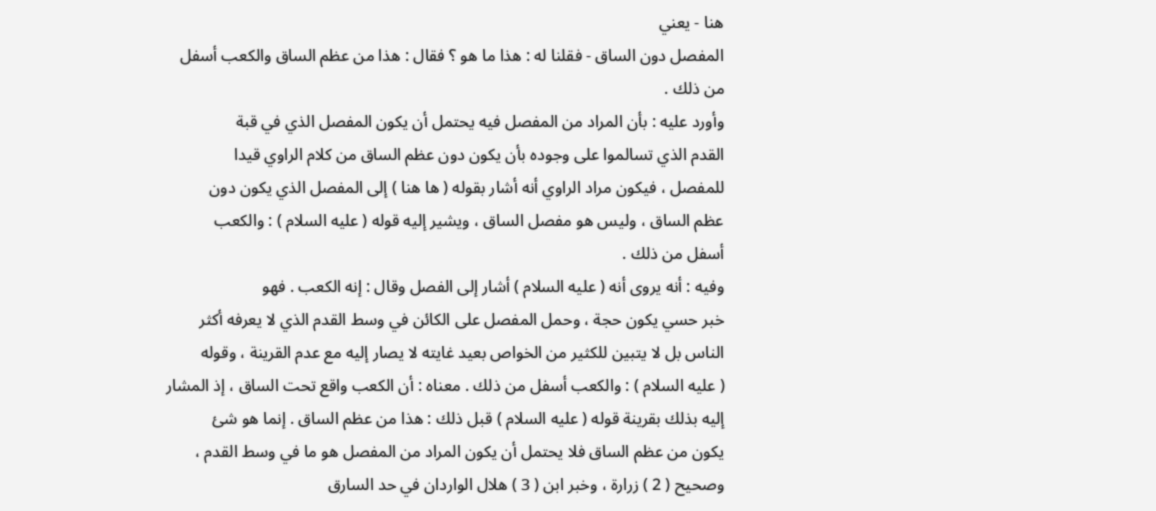هنا - يعني
المفصل دون الساق - فقلنا له : هذا ما هو ؟ فقال : هذا من عظم الساق والكعب أسفل
من ذلك .
وأورد عليه : بأن المراد من المفصل فيه يحتمل أن يكون المفصل الذي في قبة
القدم الذي تسالموا على وجوده بأن يكون دون عظم الساق من كلام الراوي قيدا
للمفصل ، فيكون مراد الراوي أنه أشار بقوله ( ها هنا ) إلى المفصل الذي يكون دون
عظم الساق ، وليس هو مفصل الساق ، ويشير إليه قوله ( عليه السلام ) : والكعب
أسفل من ذلك .
وفيه : أنه يروى أنه ( عليه السلام ) أشار إلى الفصل وقال : إنه الكعب . فهو
خبر حسي يكون حجة ، وحمل المفصل على الكائن في وسط القدم الذي لا يعرفه أكثر
الناس بل لا يتبين للكثير من الخواص بعيد غايته لا يصار إليه مع عدم القرينة ، وقوله
( عليه السلام ) : والكعب أسفل من ذلك . معناه : أن الكعب واقع تحت الساق ، إذ المشار
إليه بذلك بقرينة قوله ( عليه السلام ) قبل ذلك : هذا من عظم الساق . إنما هو شئ
يكون من عظم الساق فلا يحتمل أن يكون المراد من المفصل هو ما في وسط القدم ،
وصحيح ( 2 ) زرارة ، وخبر ابن ( 3 ) هلال الواردان في حد السارق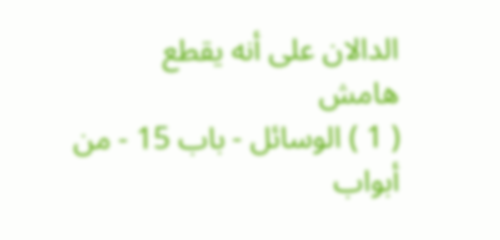الدالان على أنه يقطع
هامش
( 1 ) الوسائل - باب 15 - من أبواب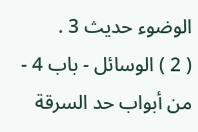الوضوء حديث 3 .
( 2 ) الوسائل - باب 4 - من أبواب حد السرقة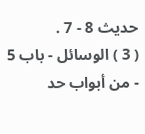حديث 8 - 7 .
( 3 ) الوسائل - باب 5 - من أبواب حد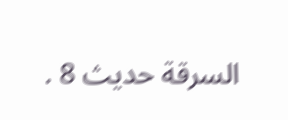السرقة حديث 8 .